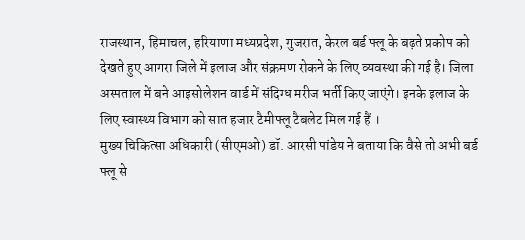राजस्थान, हिमाचल, हरियाणा मध्यप्रदेश, गुजरात, केरल बर्ड फ्लू के बढ़ते प्रकोप को देखते हुए आगरा जिले में इलाज और संक्रमण रोकने के लिए व्यवस्था की गई है। जिला अस्पताल में बने आइसोलेशन वार्ड में संदिग्ध मरीज भर्ती किए जाएंगे। इनके इलाज के लिए स्वास्थ्य विभाग को सात हजार टैमीफ्लू टैबलेट मिल गई हैं ।
मुख्य चिकित्सा अधिकारी (सीएमओ) डॉ. आरसी पांडेय ने बताया कि वैसे तो अभी बर्ड फ्लू से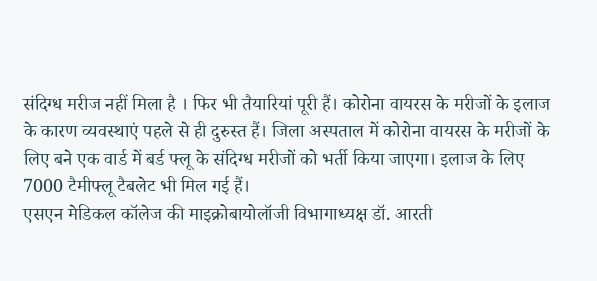संदिग्ध मरीज नहीं मिला है । फिर भी तैयारियां पूरी हैं। कोरोना वायरस के मरीजों के इलाज के कारण व्यवस्थाएं पहले से ही दुरुस्त हैं। जिला अस्पताल में कोरोना वायरस के मरीजों के लिए बने एक वार्ड में बर्ड फ्लू के संदिग्ध मरीजों को भर्ती किया जाएगा। इलाज के लिए 7000 टैमीफ्लू टैबलेट भी मिल गई हैं।
एसएन मेडिकल कॉलेज की माइक्रोबायोलॉजी विभागाध्यक्ष डॉ. आरती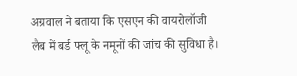अग्रवाल ने बताया कि एसएन की वायरोलॉजी लैब में बर्ड फ्लू के नमूनों की जांच की सुविधा है।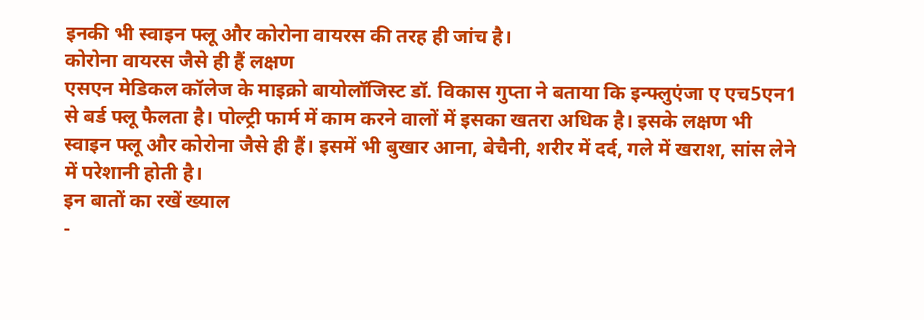इनकी भी स्वाइन फ्लू और कोरोना वायरस की तरह ही जांच है।
कोरोना वायरस जैसे ही हैं लक्षण
एसएन मेडिकल कॉलेज के माइक्रो बायोलॉजिस्ट डॉ. विकास गुप्ता ने बताया कि इन्फ्लुएंजा ए एच5एन1 से बर्ड फ्लू फैलता है। पोल्ट्री फार्म में काम करने वालों में इसका खतरा अधिक है। इसके लक्षण भी स्वाइन फ्लू और कोरोना जैसे ही हैं। इसमें भी बुखार आना, बेचैनी, शरीर में दर्द, गले में खराश, सांस लेने में परेशानी होती है।
इन बातों का रखें ख्याल
-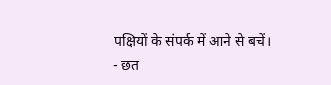पक्षियों के संपर्क में आने से बचें।
- छत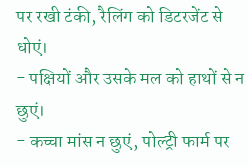पर रखी टंकी, रैलिंग को डिटरजेंट से धोएं।
- पक्षियों और उसके मल को हाथों से न छुएं।
- कच्चा मांस न छुएं, पोल्ट्री फार्म पर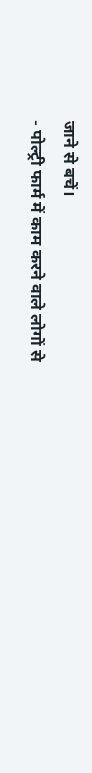जाने से बचें।
- पोल्ट्री फार्म में काम करने वाले लोगों से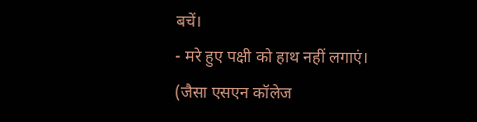बचें।
- मरे हुए पक्षी को हाथ नहीं लगाएं।
(जैसा एसएन कॉलेज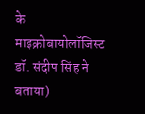के माइक्रोबायोलॉजिस्ट डॉ. संदीप सिंह ने बताया)